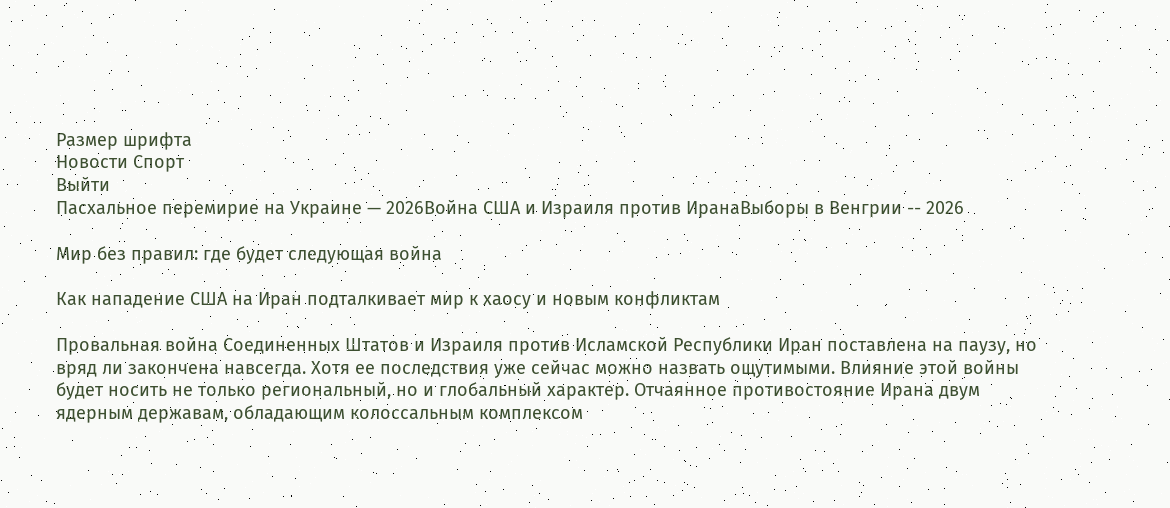Размер шрифта
Новости Спорт
Выйти
Пасхальное перемирие на Украине — 2026Война США и Израиля против ИранаВыборы в Венгрии -- 2026

Мир без правил: где будет следующая война

Как нападение США на Иран подталкивает мир к хаосу и новым конфликтам

Провальная война Соединенных Штатов и Израиля против Исламской Республики Иран поставлена на паузу, но вряд ли закончена навсегда. Хотя ее последствия уже сейчас можно назвать ощутимыми. Влияние этой войны будет носить не только региональный, но и глобальный характер. Отчаянное противостояние Ирана двум ядерным державам, обладающим колоссальным комплексом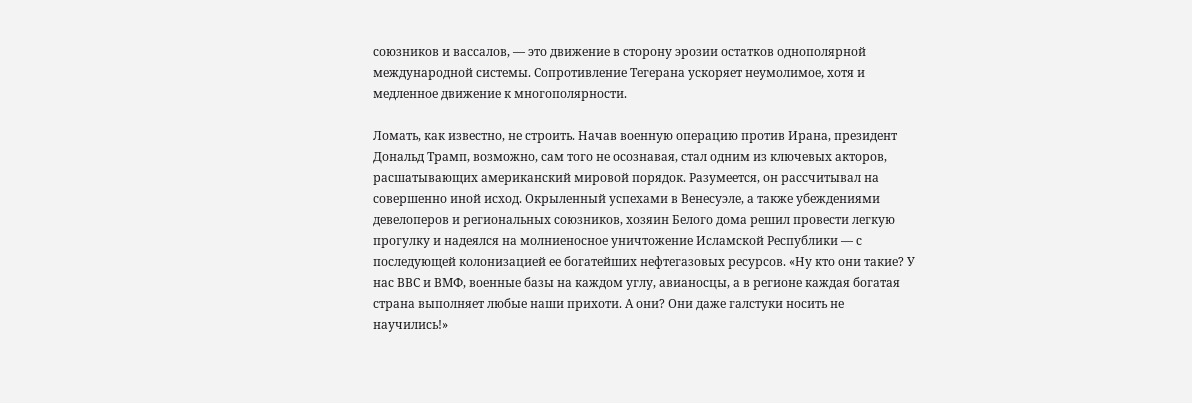союзников и вассалов, — это движение в сторону эрозии остатков однополярной международной системы. Сопротивление Тегерана ускоряет неумолимое, хотя и медленное движение к многополярности.

Ломать, как известно, не строить. Начав военную операцию против Ирана, президент Дональд Трамп, возможно, сам того не осознавая, стал одним из ключевых акторов, расшатывающих американский мировой порядок. Разумеется, он рассчитывал на совершенно иной исход. Окрыленный успехами в Венесуэле, а также убеждениями девелоперов и региональных союзников, хозяин Белого дома решил провести легкую прогулку и надеялся на молниеносное уничтожение Исламской Республики — с последующей колонизацией ее богатейших нефтегазовых ресурсов. «Ну кто они такие? У нас ВВС и ВМФ, военные базы на каждом углу, авианосцы, а в регионе каждая богатая страна выполняет любые наши прихоти. А они? Они даже галстуки носить не научились!»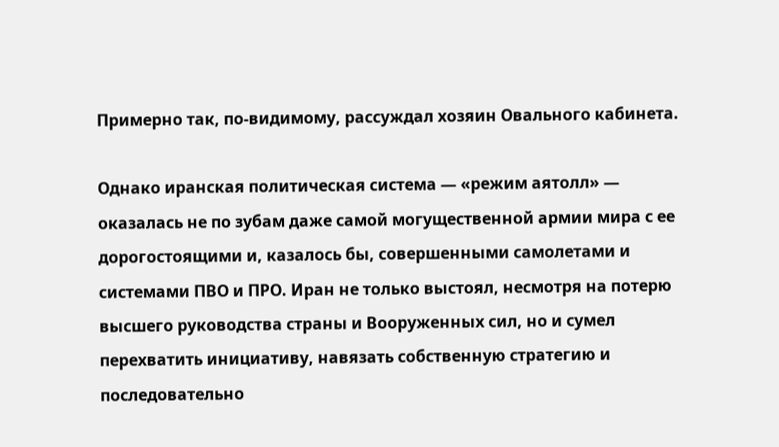Примерно так, по-видимому, рассуждал хозяин Овального кабинета.

Однако иранская политическая система — «режим аятолл» — оказалась не по зубам даже самой могущественной армии мира с ее дорогостоящими и, казалось бы, совершенными самолетами и системами ПВО и ПРО. Иран не только выстоял, несмотря на потерю высшего руководства страны и Вооруженных сил, но и сумел перехватить инициативу, навязать собственную стратегию и последовательно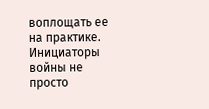воплощать ее на практике. Инициаторы войны не просто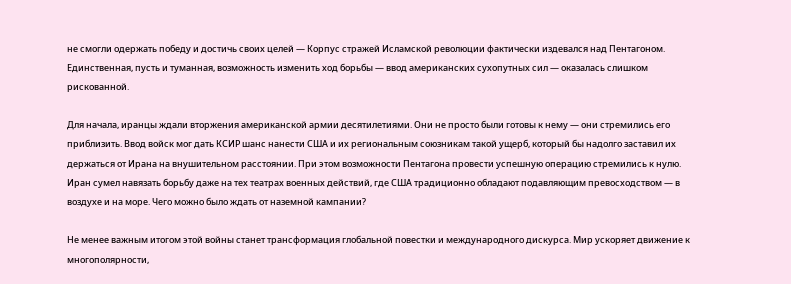не смогли одержать победу и достичь своих целей — Корпус стражей Исламской революции фактически издевался над Пентагоном. Единственная, пусть и туманная, возможность изменить ход борьбы — ввод американских сухопутных сил — оказалась слишком рискованной.

Для начала, иранцы ждали вторжения американской армии десятилетиями. Они не просто были готовы к нему — они стремились его приблизить. Ввод войск мог дать КСИР шанс нанести США и их региональным союзникам такой ущерб, который бы надолго заставил их держаться от Ирана на внушительном расстоянии. При этом возможности Пентагона провести успешную операцию стремились к нулю. Иран сумел навязать борьбу даже на тех театрах военных действий, где США традиционно обладают подавляющим превосходством — в воздухе и на море. Чего можно было ждать от наземной кампании?

Не менее важным итогом этой войны станет трансформация глобальной повестки и международного дискурса. Мир ускоряет движение к многополярности,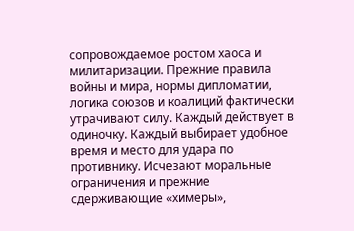сопровождаемое ростом хаоса и милитаризации. Прежние правила войны и мира, нормы дипломатии, логика союзов и коалиций фактически утрачивают силу. Каждый действует в одиночку. Каждый выбирает удобное время и место для удара по противнику. Исчезают моральные ограничения и прежние сдерживающие «химеры»,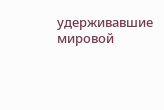удерживавшие мировой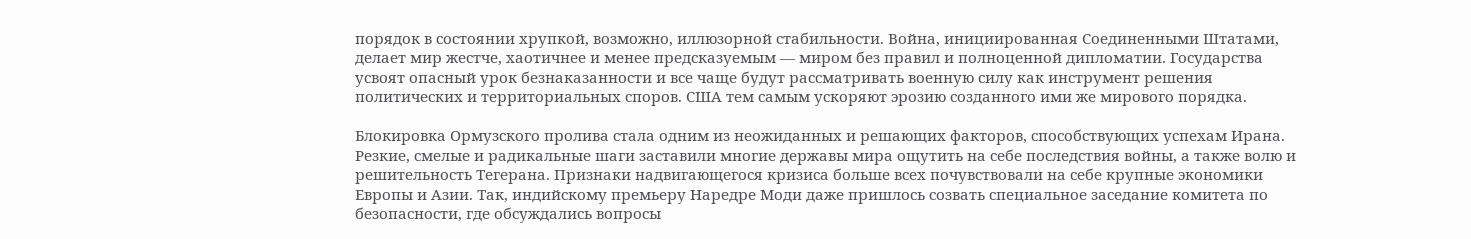порядок в состоянии хрупкой, возможно, иллюзорной стабильности. Война, инициированная Соединенными Штатами, делает мир жестче, хаотичнее и менее предсказуемым — миром без правил и полноценной дипломатии. Государства усвоят опасный урок безнаказанности и все чаще будут рассматривать военную силу как инструмент решения политических и территориальных споров. США тем самым ускоряют эрозию созданного ими же мирового порядка.

Блокировка Ормузского пролива стала одним из неожиданных и решающих факторов, способствующих успехам Ирана. Резкие, смелые и радикальные шаги заставили многие державы мира ощутить на себе последствия войны, а также волю и решительность Тегерана. Признаки надвигающегося кризиса больше всех почувствовали на себе крупные экономики Европы и Азии. Так, индийскому премьеру Наредре Моди даже пришлось созвать специальное заседание комитета по безопасности, где обсуждались вопросы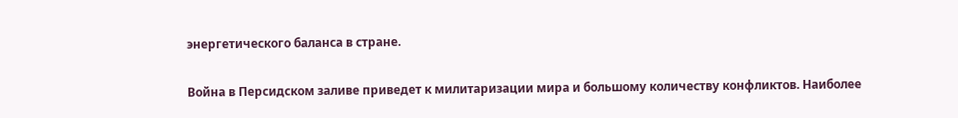энергетического баланса в стране.

Война в Персидском заливе приведет к милитаризации мира и большому количеству конфликтов. Наиболее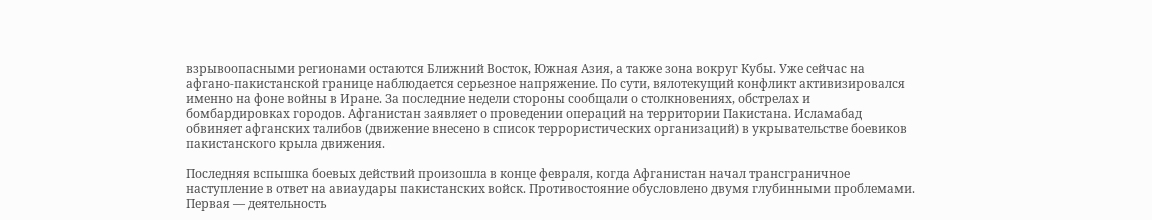взрывоопасными регионами остаются Ближний Восток, Южная Азия, а также зона вокруг Кубы. Уже сейчас на афгано-пакистанской границе наблюдается серьезное напряжение. По сути, вялотекущий конфликт активизировался именно на фоне войны в Иране. За последние недели стороны сообщали о столкновениях, обстрелах и бомбардировках городов. Афганистан заявляет о проведении операций на территории Пакистана. Исламабад обвиняет афганских талибов (движение внесено в список террористических организаций) в укрывательстве боевиков пакистанского крыла движения.

Последняя вспышка боевых действий произошла в конце февраля, когда Афганистан начал трансграничное наступление в ответ на авиаудары пакистанских войск. Противостояние обусловлено двумя глубинными проблемами. Первая — деятельность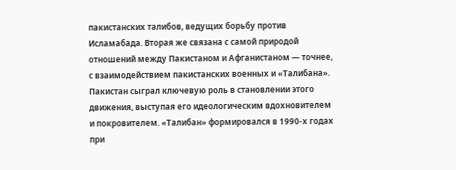пакистанских талибов, ведущих борьбу против Исламабада. Вторая же связана с самой природой отношений между Пакистаном и Афганистаном — точнее, с взаимодействием пакистанских военных и «Талибана». Пакистан сыграл ключевую роль в становлении этого движения, выступая его идеологическим вдохновителем и покровителем. «Талибан» формировался в 1990-х годах при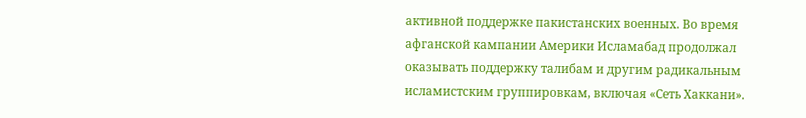активной поддержке пакистанских военных. Во время афганской кампании Америки Исламабад продолжал оказывать поддержку талибам и другим радикальным исламистским группировкам, включая «Сеть Хаккани».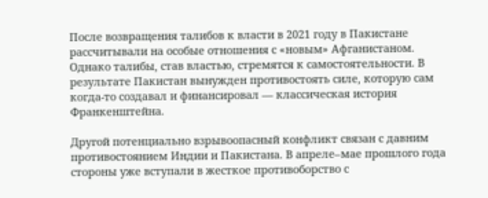После возвращения талибов к власти в 2021 году в Пакистане рассчитывали на особые отношения с «новым» Афганистаном. Однако талибы, став властью, стремятся к самостоятельности. В результате Пакистан вынужден противостоять силе, которую сам когда-то создавал и финансировал — классическая история Франкенштейна.

Другой потенциально взрывоопасный конфликт связан с давним противостоянием Индии и Пакистана. В апреле–мае прошлого года стороны уже вступали в жесткое противоборство с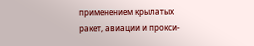применением крылатых ракет, авиации и прокси-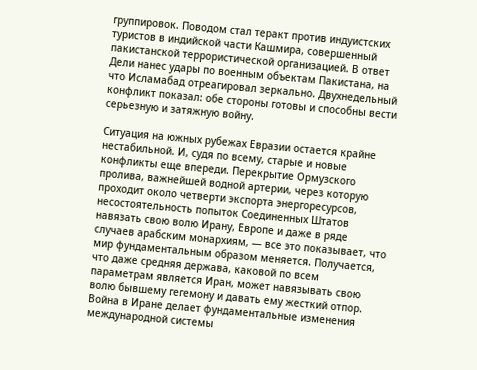группировок. Поводом стал теракт против индуистских туристов в индийской части Кашмира, совершенный пакистанской террористической организацией. В ответ Дели нанес удары по военным объектам Пакистана, на что Исламабад отреагировал зеркально. Двухнедельный конфликт показал: обе стороны готовы и способны вести серьезную и затяжную войну.

Ситуация на южных рубежах Евразии остается крайне нестабильной. И, судя по всему, старые и новые конфликты еще впереди. Перекрытие Ормузского пролива, важнейшей водной артерии, через которую проходит около четверти экспорта энергоресурсов, несостоятельность попыток Соединенных Штатов навязать свою волю Ирану, Европе и даже в ряде случаев арабским монархиям, — все это показывает, что мир фундаментальным образом меняется. Получается, что даже средняя держава, каковой по всем параметрам является Иран, может навязывать свою волю бывшему гегемону и давать ему жесткий отпор. Война в Иране делает фундаментальные изменения международной системы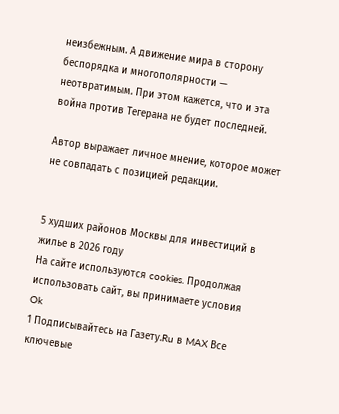неизбежным. А движение мира в сторону беспорядка и многополярности — неотвратимым. При этом кажется, что и эта война против Тегерана не будет последней.

Автор выражает личное мнение, которое может не совпадать с позицией редакции.


5 худших районов Москвы для инвестиций в жилье в 2026 году
На сайте используются cookies. Продолжая использовать сайт, вы принимаете условия
Ok
1 Подписывайтесь на Газету.Ru в MAX Все ключевые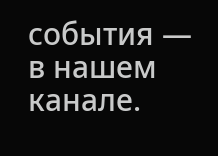события — в нашем канале.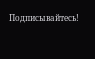Подписывайтесь!